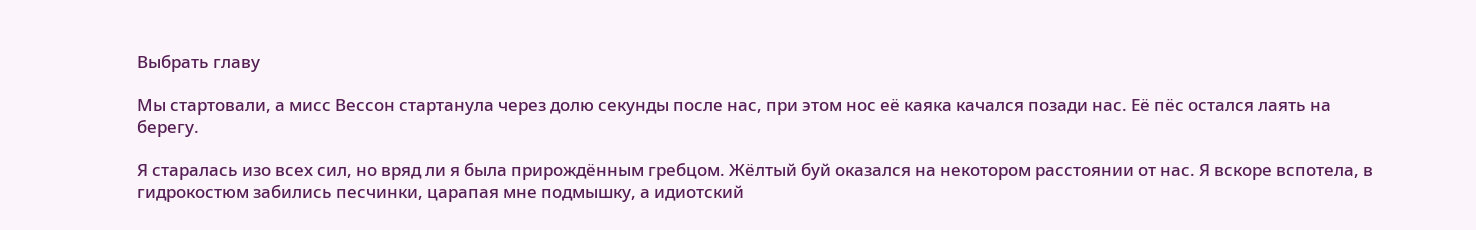Выбрать главу

Мы стартовали, а мисс Вессон стартанула через долю секунды после нас, при этом нос её каяка качался позади нас. Её пёс остался лаять на берегу.

Я старалась изо всех сил, но вряд ли я была прирождённым гребцом. Жёлтый буй оказался на некотором расстоянии от нас. Я вскоре вспотела, в гидрокостюм забились песчинки, царапая мне подмышку, а идиотский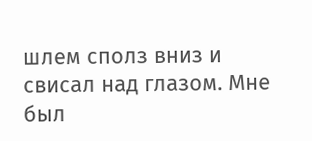шлем сполз вниз и свисал над глазом. Мне был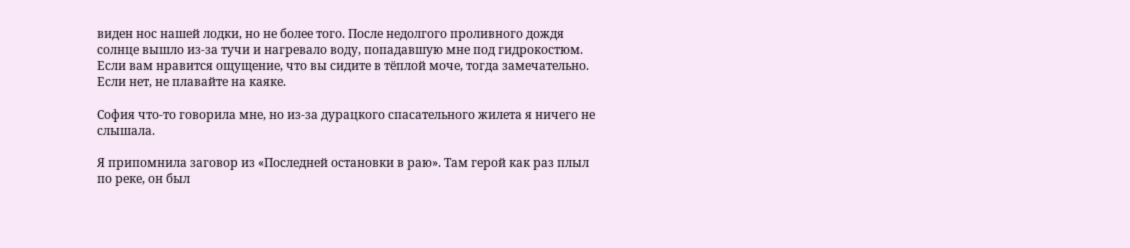виден нос нашей лодки, но не более того. После недолгого проливного дождя солнце вышло из-за тучи и нагревало воду, попадавшую мне под гидрокостюм. Если вам нравится ощущение, что вы сидите в тёплой моче, тогда замечательно. Если нет, не плавайте на каяке.

София что-то говорила мне, но из-за дурацкого спасательного жилета я ничего не слышала.

Я припомнила заговор из «Последней остановки в раю». Там герой как раз плыл по реке, он был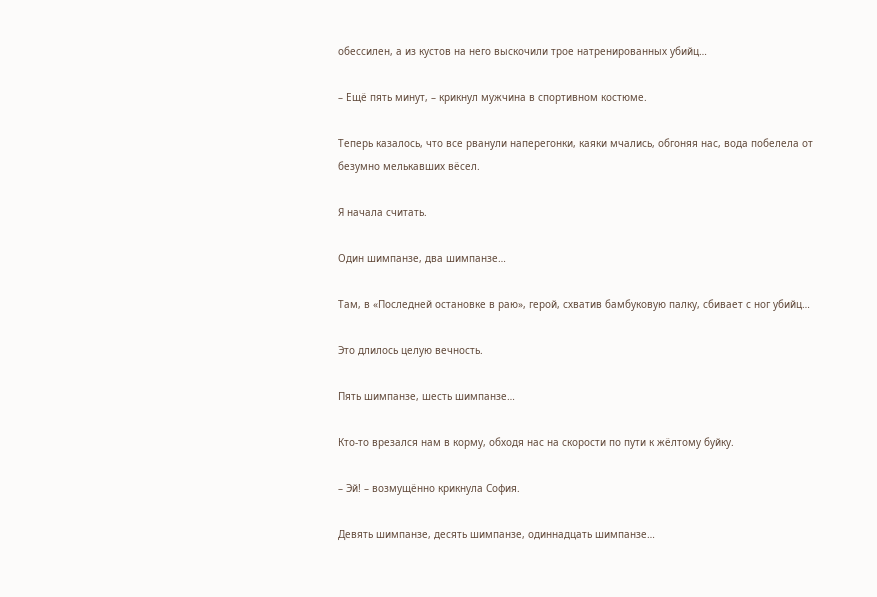обессилен, а из кустов на него выскочили трое натренированных убийц…

– Ещё пять минут, – крикнул мужчина в спортивном костюме.

Теперь казалось, что все рванули наперегонки, каяки мчались, обгоняя нас, вода побелела от безумно мелькавших вёсел.

Я начала считать.

Один шимпанзе, два шимпанзе…

Там, в «Последней остановке в раю», герой, схватив бамбуковую палку, сбивает с ног убийц…

Это длилось целую вечность.

Пять шимпанзе, шесть шимпанзе…

Кто-то врезался нам в корму, обходя нас на скорости по пути к жёлтому буйку.

– Эй! – возмущённо крикнула София.

Девять шимпанзе, десять шимпанзе, одиннадцать шимпанзе…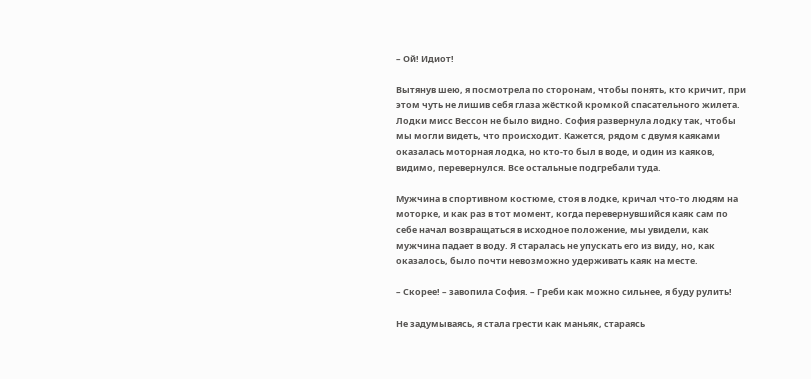– Ой! Идиот!

Вытянув шею, я посмотрела по сторонам, чтобы понять, кто кричит, при этом чуть не лишив себя глаза жёсткой кромкой спасательного жилета. Лодки мисс Вессон не было видно. София развернула лодку так, чтобы мы могли видеть, что происходит. Кажется, рядом с двумя каяками оказалась моторная лодка, но кто-то был в воде, и один из каяков, видимо, перевернулся. Все остальные подгребали туда.

Мужчина в спортивном костюме, стоя в лодке, кричал что-то людям на моторке, и как раз в тот момент, когда перевернувшийся каяк сам по себе начал возвращаться в исходное положение, мы увидели, как мужчина падает в воду. Я старалась не упускать его из виду, но, как оказалось, было почти невозможно удерживать каяк на месте.

– Скорее! – завопила София. – Греби как можно сильнее, я буду рулить!

Не задумываясь, я стала грести как маньяк, стараясь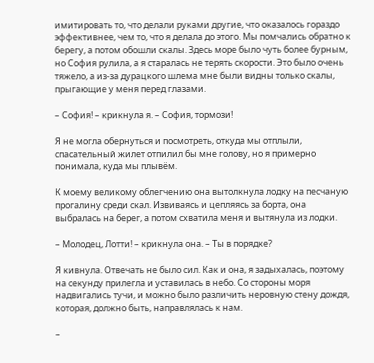имитировать то, что делали руками другие, что оказалось гораздо эффективнее, чем то, что я делала до этого. Мы помчались обратно к берегу, а потом обошли скалы. Здесь море было чуть более бурным, но София рулила, а я старалась не терять скорости. Это было очень тяжело, а из-за дурацкого шлема мне были видны только скалы, прыгающие у меня перед глазами.

– София! – крикнула я. – София, тормози!

Я не могла обернуться и посмотреть, откуда мы отплыли, спасательный жилет отпилил бы мне голову, но я примерно понимала, куда мы плывём.

К моему великому облегчению она вытолкнула лодку на песчаную прогалину среди скал. Извиваясь и цепляясь за борта, она выбралась на берег, а потом схватила меня и вытянула из лодки.

– Молодец, Лотти! – крикнула она. – Ты в порядке?

Я кивнула. Отвечать не было сил. Как и она, я задыхалась, поэтому на секунду прилегла и уставилась в небо. Со стороны моря надвигались тучи, и можно было различить неровную стену дождя, которая, должно быть, направлялась к нам.

–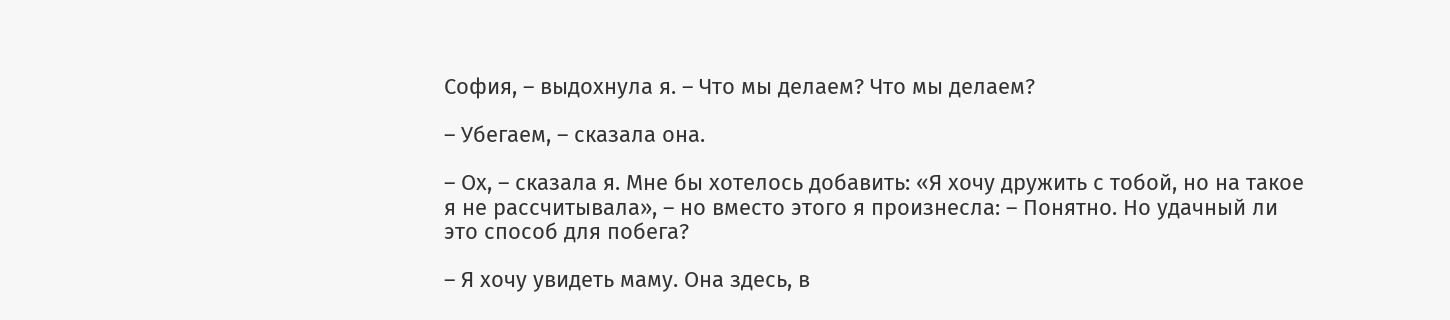София, – выдохнула я. – Что мы делаем? Что мы делаем?

– Убегаем, – сказала она.

– Ох, – сказала я. Мне бы хотелось добавить: «Я хочу дружить с тобой, но на такое я не рассчитывала», – но вместо этого я произнесла: – Понятно. Но удачный ли это способ для побега?

– Я хочу увидеть маму. Она здесь, в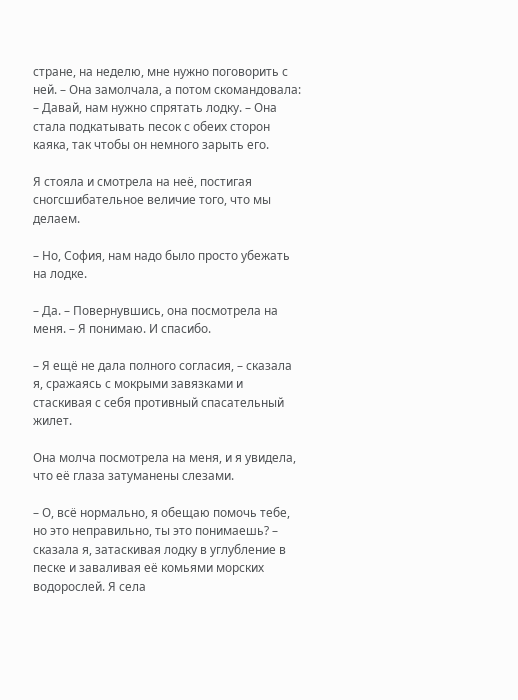стране, на неделю, мне нужно поговорить с ней. – Она замолчала, а потом скомандовала: – Давай, нам нужно спрятать лодку. – Она стала подкатывать песок с обеих сторон каяка, так чтобы он немного зарыть его.

Я стояла и смотрела на неё, постигая сногсшибательное величие того, что мы делаем.

– Но, София, нам надо было просто убежать на лодке.

– Да. – Повернувшись, она посмотрела на меня. – Я понимаю. И спасибо.

– Я ещё не дала полного согласия, – сказала я, сражаясь с мокрыми завязками и стаскивая с себя противный спасательный жилет.

Она молча посмотрела на меня, и я увидела, что её глаза затуманены слезами.

– О, всё нормально, я обещаю помочь тебе, но это неправильно, ты это понимаешь? – сказала я, затаскивая лодку в углубление в песке и заваливая её комьями морских водорослей. Я села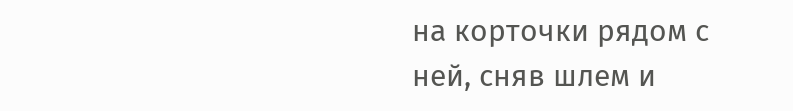на корточки рядом с ней, сняв шлем и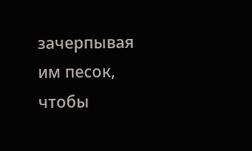зачерпывая им песок, чтобы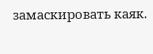замаскировать каяк.